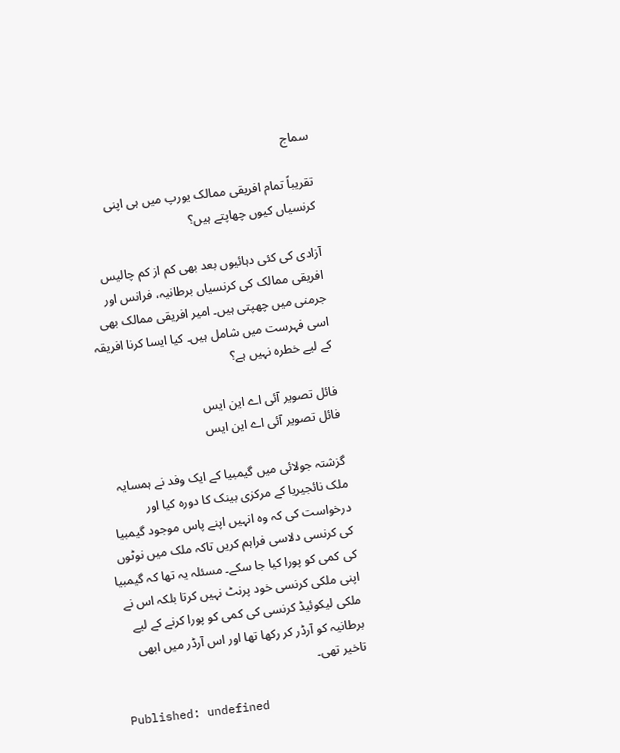سماج

تقریباً تمام افریقی ممالک یورپ میں ہی اپنی کرنسیاں کیوں چھاپتے ہیں؟

آزادی کی کئی دہائیوں بعد بھی کم از کم چالیس افریقی ممالک کی کرنسیاں برطانیہ، فرانس اور جرمنی میں چھپتی ہیں۔ امیر افریقی ممالک بھی اسی فہرست میں شامل ہیں۔ کیا ایسا کرنا افریقہ کے لیے خطرہ نہیں ہے؟

فائل تصویر آئی اے این ایس
فائل تصویر آئی اے این ایس

گزشتہ جولائی میں گیمبیا کے ایک وفد نے ہمسایہ ملک نائجیریا کے مرکزی بینک کا دورہ کیا اور درخواست کی کہ وہ انہیں اپنے پاس موجود گیمبیا کی کرنسی دلاسی فراہم کریں تاکہ ملک میں نوٹوں کی کمی کو پورا کیا جا سکے۔ مسئلہ یہ تھا کہ گیمبیا اپنی ملکی کرنسی خود پرنٹ نہیں کرتا بلکہ اس نے ملکی لیکوئیڈ کرنسی کی کمی کو پورا کرنے کے لیے برطانیہ کو آرڈر کر رکھا تھا اور اس آرڈر میں ابھی تاخیر تھی۔

Published: undefined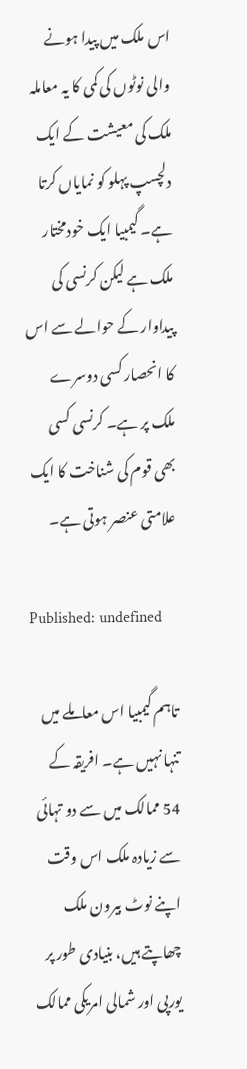اس ملک میں پیدا ہونے والی نوٹوں کی کمی کا یہ معاملہ ملک کی معیشت کے ایک دلچسپ پہلو کو نمایاں کرتا ہے۔ گیمبیا ایک خودمختار ملک ہے لیکن کرنسی کی پیداوار کے حوالے سے اس کا انحصار کسی دوسرے ملک پر ہے۔ کرنسی کسی بھی قوم کی شناخت کا ایک علامتی عنصر ہوتی ہے۔

Published: undefined

تاہم گیمبیا اس معاملے میں تنہا نہیں ہے۔ افریقہ کے 54 ممالک میں سے دو تہائی سے زیادہ ملک اس وقت اپنے نوٹ بیرون ملک چھاپتے ہیں، بنیادی طور پر یورپی اور شمالی امریکی ممالک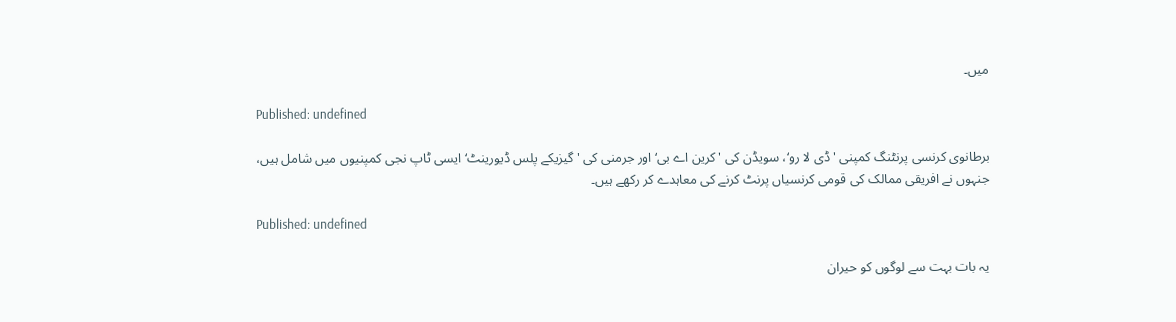میں۔

Published: undefined

برطانوی کرنسی پرنٹنگ کمپنی 'ڈی لا رو‘، سویڈن کی 'کرین اے بی‘ اور جرمنی کی 'گیزیکے پلس ڈیورینٹ‘ ایسی ٹاپ نجی کمپنیوں میں شامل ہیں، جنہوں نے افریقی ممالک کی قومی کرنسیاں پرنٹ کرنے کی معاہدے کر رکھے ہیں۔

Published: undefined

یہ بات بہت سے لوگوں کو حیران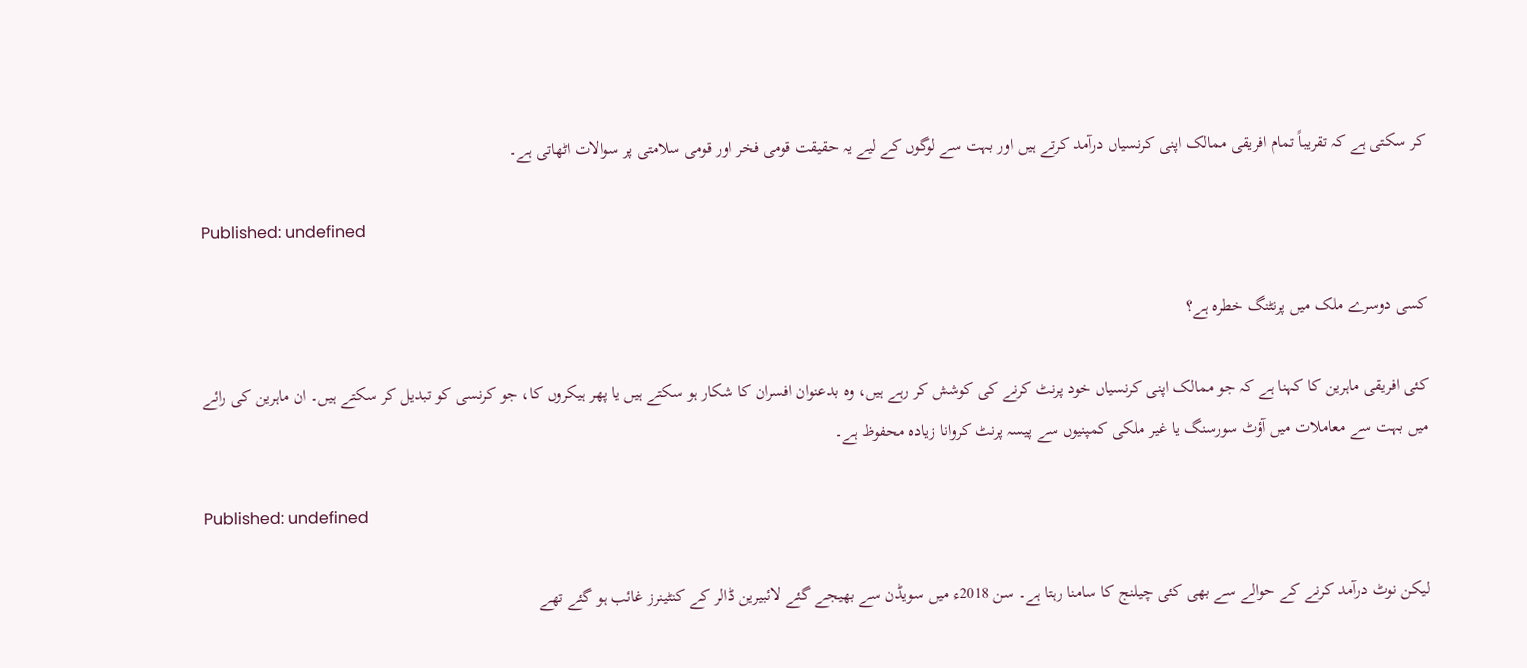کر سکتی ہے کہ تقریباً تمام افریقی ممالک اپنی کرنسیاں درآمد کرتے ہیں اور بہت سے لوگوں کے لیے یہ حقیقت قومی فخر اور قومی سلامتی پر سوالات اٹھاتی ہے۔

Published: undefined

کسی دوسرے ملک میں پرنٹنگ خطرہ ہے؟

کئی افریقی ماہرین کا کہنا ہے کہ جو ممالک اپنی کرنسیاں خود پرنٹ کرنے کی کوشش کر رہے ہیں، وہ بدعنوان افسران کا شکار ہو سکتے ہیں یا پھر ہیکروں کا، جو کرنسی کو تبدیل کر سکتے ہیں۔ ان ماہرین کی رائے میں بہت سے معاملات میں آؤٹ سورسنگ یا غیر ملکی کمپنیوں سے پیسہ پرنٹ کروانا زیادہ محفوظ ہے۔

Published: undefined

لیکن نوٹ درآمد کرنے کے حوالے سے بھی کئی چیلنج کا سامنا رہتا ہے۔ سن 2018ء میں سویڈن سے بھیجے گئے لائبیرین ڈالر کے کنٹینرز غائب ہو گئے تھے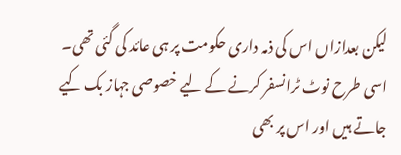لیکن بعدازاں اس کی ذمہ داری حکومت پر ہی عائد کی گئی تھی۔ اسی طرح نوٹ ٹرانسفر کرنے کے لیے خصوصی جہاز بک کیے جاتے ہیں اور اس پر بھی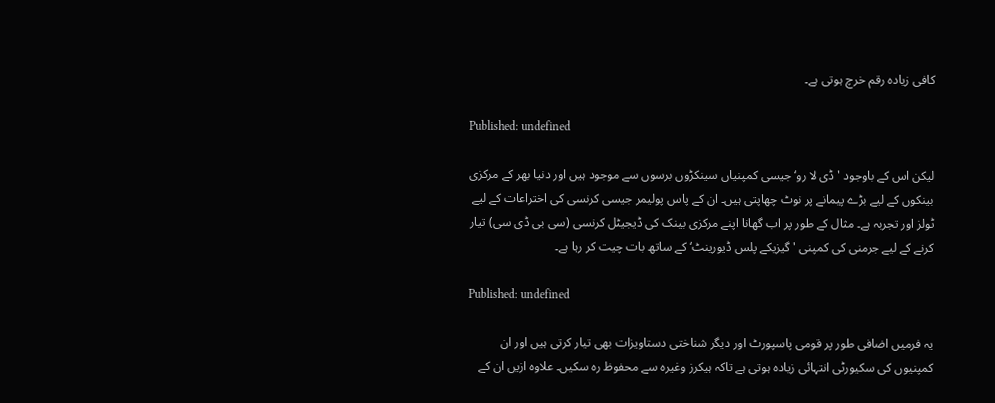کافی زیادہ رقم خرچ ہوتی ہے۔

Published: undefined

لیکن اس کے باوجود 'ڈی لا رو‘ جیسی کمپنیاں سینکڑوں برسوں سے موجود ہیں اور دنیا بھر کے مرکزی بینکوں کے لیے بڑے پیمانے پر نوٹ چھاپتی ہیں۔ ان کے پاس پولیمر جیسی کرنسی کی اختراعات کے لیے ٹولز اور تجربہ ہے۔ مثال کے طور پر اب گھانا اپنے مرکزی بینک کی ڈیجیٹل کرنسی (سی بی ڈی سی) تیار کرنے کے لیے جرمنی کی کمپنی 'گیزیکے پلس ڈیورینٹ‘ کے ساتھ بات چیت کر رہا ہے۔

Published: undefined

یہ فرمیں اضافی طور پر قومی پاسپورٹ اور دیگر شناختی دستاویزات بھی تیار کرتی ہیں اور ان کمپنیوں کی سکیورٹی انتہائی زیادہ ہوتی ہے تاکہ ہیکرز وغیرہ سے محفوظ رہ سکیں۔ علاوہ ازیں ان کے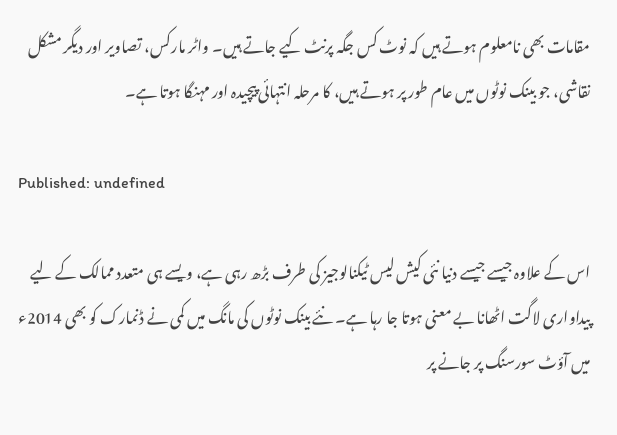مقامات بھی نامعلوم ہوتے ہیں کہ نوٹ کس جگہ پرنٹ کیے جاتے ہیں۔ واٹر مارکس، تصاویر اور دیگر مشکل نقاشی، جو بینک نوٹوں میں عام طور پر ہوتے ہیں، کا مرحلہ انتہائی پیچیدہ اور مہنگا ہوتا ہے۔

Published: undefined

اس کے علاوہ جیسے جیسے دنیا نئی کیش لیس ٹیکنالوجیز کی طرف بڑھ رہی ہے، ویسے ہی متعدد ممالک کے لیے پیداواری لاگت اٹھانا بے معنی ہوتا جا رہا ہے۔ نئے بینک نوٹوں کی مانگ میں کمی نے ڈنمارک کو بھی 2014ء میں آؤٹ سورسنگ پر جانے پر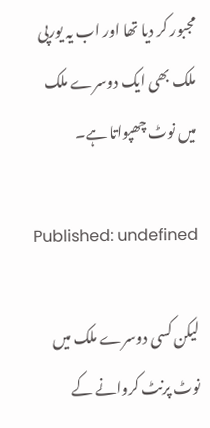مجبور کر دیا تھا اور اب یہ یورپی ملک بھی ایک دوسرے ملک میں نوٹ چھپواتا ہے۔

Published: undefined

لیکن کسی دوسرے ملک میں نوٹ پرنٹ کروانے کے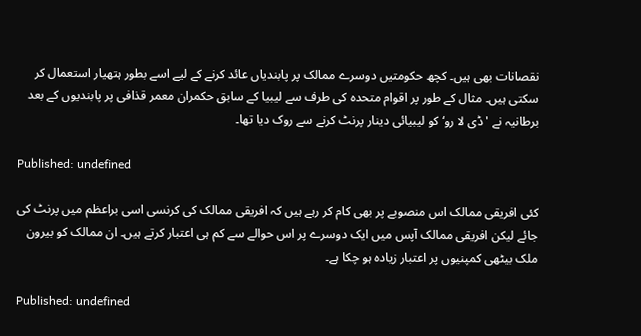نقصانات بھی ہیں۔ کچھ حکومتیں دوسرے ممالک پر پابندیاں عائد کرنے کے لیے اسے بطور ہتھیار استعمال کر سکتی ہیں۔ مثال کے طور پر اقوام متحدہ کی طرف سے لیبیا کے سابق حکمران معمر قذافی پر پابندیوں کے بعد برطانیہ نے 'ڈی لا رو‘ کو لیبیائی دینار پرنٹ کرنے سے روک دیا تھا۔

Published: undefined

کئی افریقی ممالک اس منصوبے پر بھی کام کر رہے ہیں کہ افریقی ممالک کی کرنسی اسی براعظم میں پرنٹ کی جائے لیکن افریقی ممالک آپس میں ایک دوسرے پر اس حوالے سے کم ہی اعتبار کرتے ہیں۔ ان ممالک کو بیرون ملک بیٹھی کمپنیوں پر اعتبار زیادہ ہو چکا ہے۔

Published: undefined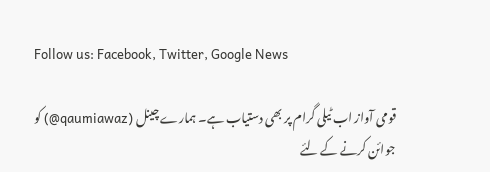Follow us: Facebook, Twitter, Google News

قومی آواز اب ٹیلی گرام پر بھی دستیاب ہے۔ ہمارے چینل (qaumiawaz@) کو جوائن کرنے کے لئے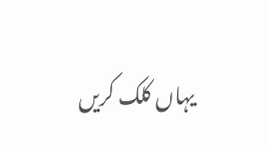یہاں کلک کریں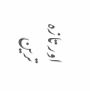اور تازہ ترین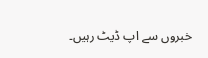خبروں سے اپ ڈیٹ رہیں۔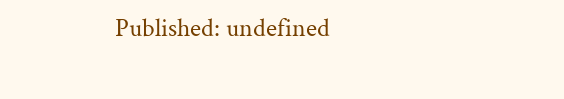Published: undefined